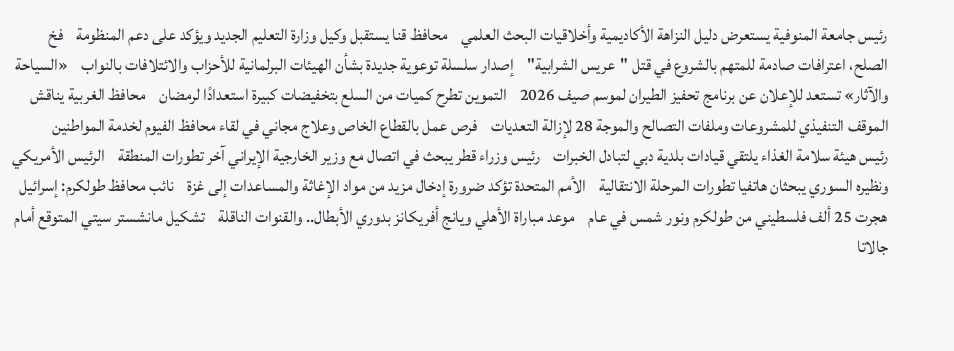رئيس جامعة المنوفية يستعرض دليل النزاهة الأكاديمية وأخلاقيات البحث العلمي    محافظ قنا يستقبل وكيل وزارة التعليم الجديد ويؤكد على دعم المنظومة    فخ الصلح، اعترافات صادمة للمتهم بالشروع في قتل "عريس الشرابية"    إصدار سلسلة توعوية جديدة بشأن الهيئات البرلمانية للأحزاب والائتلافات بالنواب    «السياحة والآثار» تستعد للإعلان عن برنامج تحفيز الطيران لموسم صيف 2026    التموين تطرح كميات من السلع بتخفيضات كبيرة استعدادًا لرمضان    محافظ الغربية يناقش الموقف التنفيذي للمشروعات وملفات التصالح والموجة 28 لإزالة التعديات    فرص عمل بالقطاع الخاص وعلاج مجاني في لقاء محافظ الفيوم لخدمة المواطنين    رئيس هيئة سلامة الغذاء يلتقي قيادات بلدية دبي لتبادل الخبرات    رئيس وزراء قطر يبحث في اتصال مع وزير الخارجية الإيراني آخر تطورات المنطقة    الرئيس الأمريكي ونظيره السوري يبحثان هاتفيا تطورات المرحلة الانتقالية    الأمم المتحدة تؤكد ضرورة إدخال مزيد من مواد الإغاثة والمساعدات إلى غزة    نائب محافظ طولكرم: إسرائيل هجرت 25 ألف فلسطيني من طولكرم ونور شمس في عام    موعد مباراة الأهلي ويانج أفريكانز بدوري الأبطال.. والقنوات الناقلة    تشكيل مانشستر سيتي المتوقع أمام جالاتا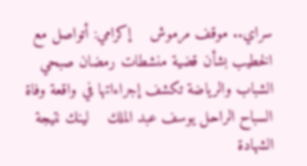سراي.. موقف مرموش    إكرامي: أتواصل مع الخطيب بشأن قضية منشطات رمضان صبحي    الشباب والرياضة تكشف إجراءاتها في واقعة وفاة السباح الراحل يوسف عبد الملك    لينك نتيجة الشهادة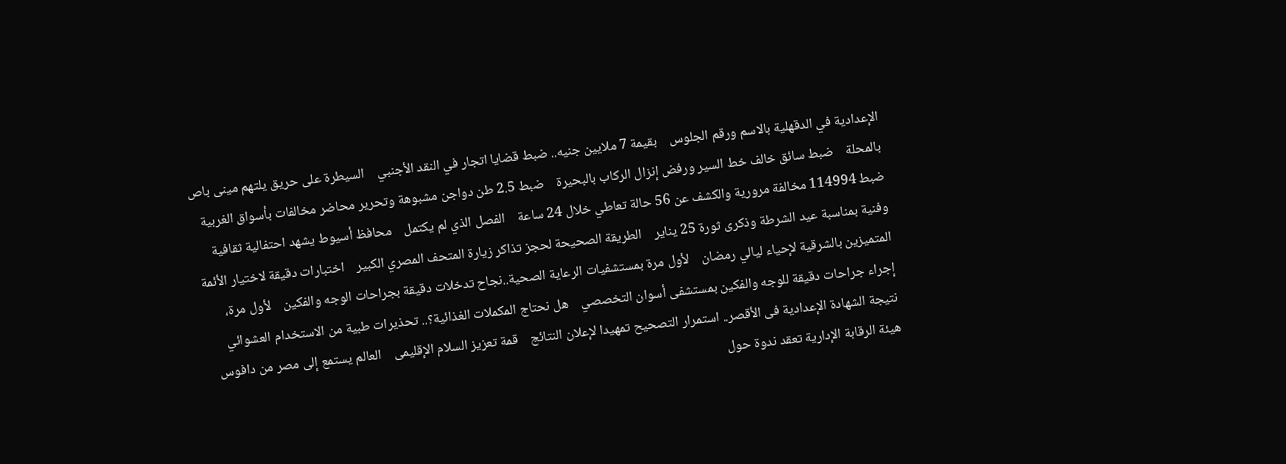الإعدادية في الدقهلية بالاسم ورقم الجلوس    بقيمة 7 ملايين جنيه.. ضبط قضايا اتجار في النقد الأجنبي    السيطرة على حريق يلتهم مينى باص بالمحلة    ضبط سائق خالف خط السير ورفض إنزال الركاب بالبحيرة    ضبط 2.5 طن دواجن مشبوهة وتحرير محاضر مخالفات بأسواق الغربية    ضبط 114994 مخالفة مرورية والكشف عن 56 حالة تعاطي خلال 24 ساعة    الفصل الذي لم يكتمل    محافظ أسيوط يشهد احتفالية ثقافية وفنية بمناسبة عيد الشرطة وذكرى ثورة 25 يناير    الطريقة الصحيحة لحجز تذاكر زيارة المتحف المصري الكبير    اختبارات دقيقة لاختيار الأئمة المتميزين بالشرقية لإحياء ليالي رمضان    لأول مرة بمستشفيات الرعاية الصحية..نجاح تدخلات دقيقة بجراحات الوجه والفكين    لأول مرة، إجراء جراحات دقيقة للوجه والفكين بمستشفى أسوان التخصصي    هل نحتاج المكملات الغذائية؟.. تحذيرات طبية من الاستخدام العشوائي    نتيجة الشهادة الإعدادية فى الأقصر.. استمرار التصحيح تمهيدا لإعلان النتائج    قمة تعزيز السلام الإقليمى    العالم يستمع إلى مصر من دافوس    هيئة الرقابة الإدارية تعقد ندوة حول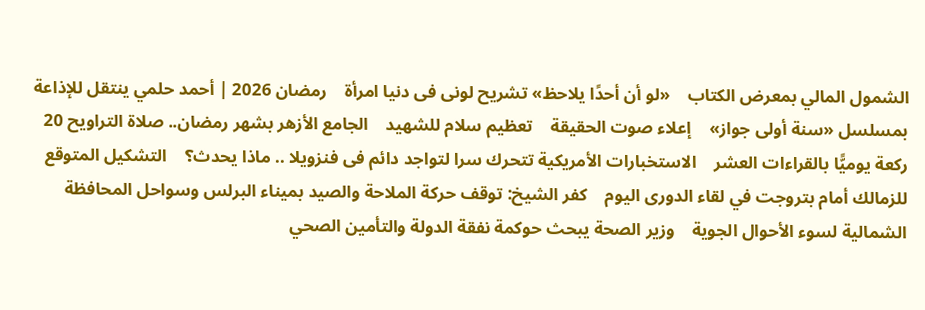الشمول المالي بمعرض الكتاب    «لو أن أحدًا يلاحظ» تشريح لونى فى دنيا امرأة    رمضان 2026 | أحمد حلمي ينتقل للإذاعة بمسلسل «سنة أولى جواز»    إعلاء صوت الحقيقة    تعظيم سلام للشهيد    الجامع الأزهر بشهر رمضان.. صلاة التراويح 20 ركعة يوميًّا بالقراءات العشر    الاستخبارات الأمريكية تتحرك سرا لتواجد دائم فى فنزويلا .. ماذا يحدث؟    التشكيل المتوقع للزمالك أمام بتروجت في لقاء الدورى اليوم    كفر الشيخ: توقف حركة الملاحة والصيد بميناء البرلس وسواحل المحافظة الشمالية لسوء الأحوال الجوية    وزير الصحة يبحث حوكمة نفقة الدولة والتأمين الصحي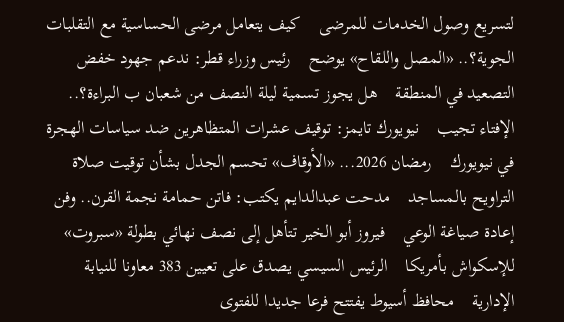لتسريع وصول الخدمات للمرضى    كيف يتعامل مرضى الحساسية مع التقلبات الجوية؟.. «المصل واللقاح» يوضح    رئيس وزراء قطر: ندعم جهود خفض التصعيد في المنطقة    هل يجوز تسمية ليلة النصف من شعبان ب البراءة؟.. الإفتاء تجيب    نيويورك تايمز: توقيف عشرات المتظاهرين ضد سياسات الهجرة في نيويورك    رمضان 2026... «الأوقاف» تحسم الجدل بشأن توقيت صلاة التراويح بالمساجد    مدحت عبدالدايم يكتب: فاتن حمامة نجمة القرن.. وفن إعادة صياغة الوعي    فيروز أبو الخير تتأهل إلى نصف نهائي بطولة «سبروت» للإسكواش بأمريكا    الرئيس السيسي يصدق على تعيين 383 معاونا للنيابة الإدارية    محافظ أسيوط يفتتح فرعا جديدا للفتوى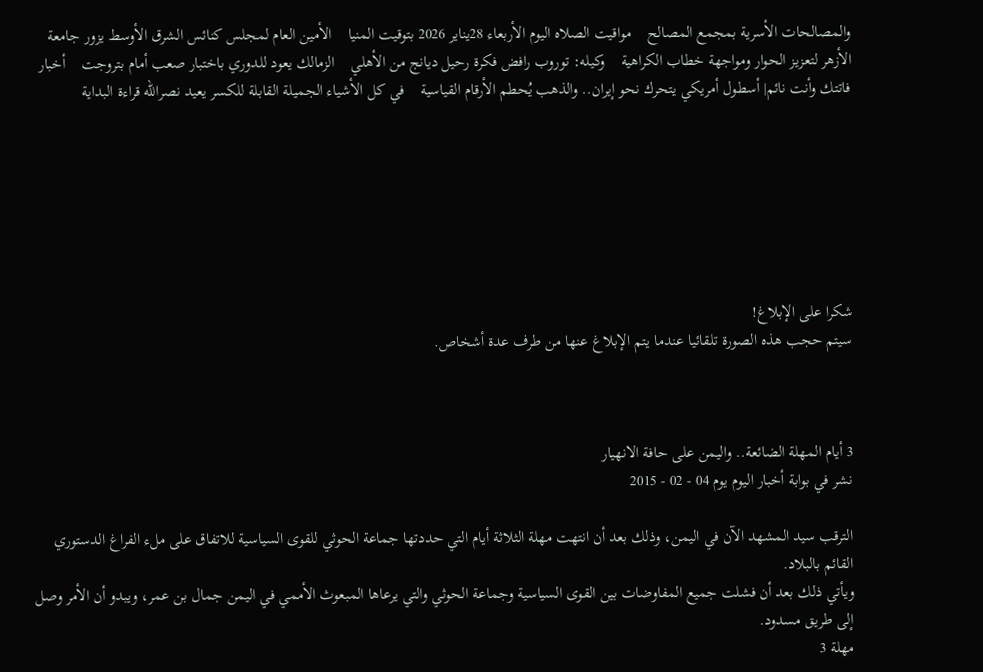والمصالحات الأسرية بمجمع المصالح    مواقيت الصلاه اليوم الأربعاء 28يناير 2026 بتوقيت المنيا    الأمين العام لمجلس كنائس الشرق الأوسط يزور جامعة الأزهر لتعزيز الحوار ومواجهة خطاب الكراهية    وكيله: توروب رافض فكرة رحيل ديانج من الأهلي    الزمالك يعود للدوري باختبار صعب أمام بتروجت    أخبار فاتتك وأنت نائم| أسطول أمريكي يتحرك نحو إيران.. والذهب يُحطم الأرقام القياسية    في كل الأشياء الجميلة القابلة للكسر يعيد نصرالله قراءة البداية







شكرا على الإبلاغ!
سيتم حجب هذه الصورة تلقائيا عندما يتم الإبلاغ عنها من طرف عدة أشخاص.



3 أيام المهلة الضائعة.. واليمن على حافة الانهيار
نشر في بوابة أخبار اليوم يوم 04 - 02 - 2015

الترقب سيد المشهد الآن في اليمن، وذلك بعد أن انتهت مهلة الثلاثة أيام التي حددتها جماعة الحوثي للقوى السياسية للاتفاق على ملء الفراغ الدستوري القائم بالبلاد.
ويأتي ذلك بعد أن فشلت جميع المفاوضات بين القوى السياسية وجماعة الحوثي والتي يرعاها المبعوث الأممي في اليمن جمال بن عمر، ويبدو أن الأمر وصل إلى طريق مسدود.
مهلة 3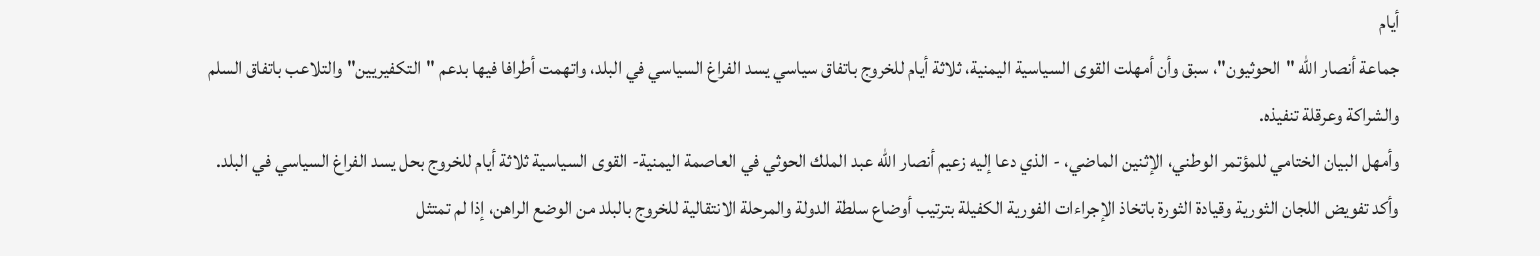أيام
جماعة أنصار الله "الحوثيون"، سبق وأن أمهلت القوى السياسية اليمنية، ثلاثة أيام للخروج باتفاق سياسي يسد الفراغ السياسي في البلد، واتهمت أطرافا فيها بدعم "التكفيريين" والتلاعب باتفاق السلم والشراكة وعرقلة تنفيذه.
وأمهل البيان الختامي للمؤتمر الوطني، الإثنين الماضي، - الذي دعا إليه زعيم أنصار الله عبد الملك الحوثي في العاصمة اليمنية- القوى السياسية ثلاثة أيام للخروج بحل يسد الفراغ السياسي في البلد.
وأكد تفويض اللجان الثورية وقيادة الثورة باتخاذ الإجراءات الفورية الكفيلة بترتيب أوضاع سلطة الدولة والمرحلة الانتقالية للخروج بالبلد من الوضع الراهن، إذا لم تمتثل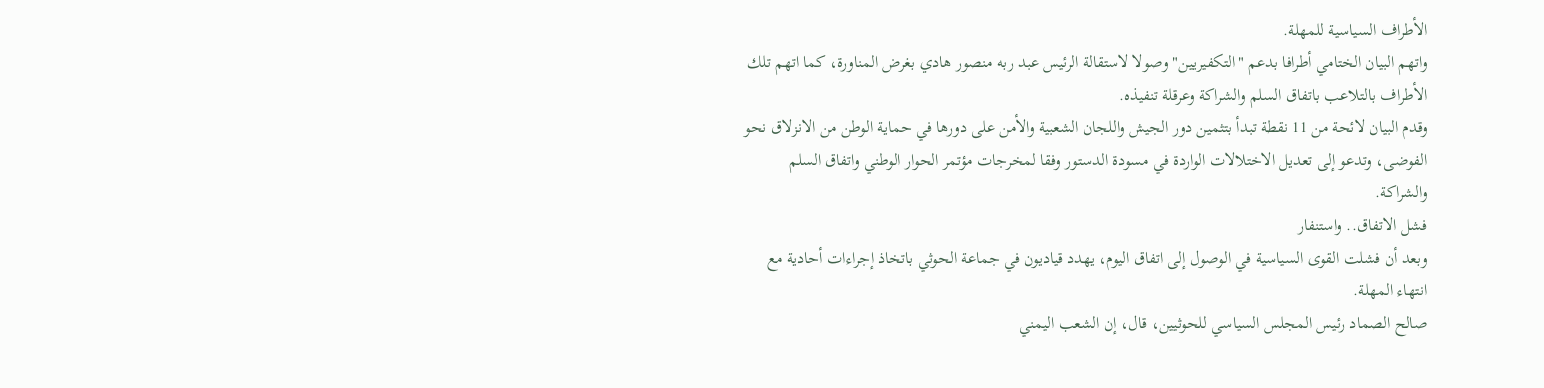الأطراف السياسية للمهلة.
واتهم البيان الختامي أطرافا بدعم "التكفيريين" وصولا لاستقالة الرئيس عبد ربه منصور هادي بغرض المناورة، كما اتهم تلك الأطراف بالتلاعب باتفاق السلم والشراكة وعرقلة تنفيذه.
وقدم البيان لائحة من 11 نقطة تبدأ بتثمين دور الجيش واللجان الشعبية والأمن على دورها في حماية الوطن من الانزلاق نحو الفوضى، وتدعو إلى تعديل الاختلالات الواردة في مسودة الدستور وفقا لمخرجات مؤتمر الحوار الوطني واتفاق السلم والشراكة.
فشل الاتفاق.. واستنفار
وبعد أن فشلت القوى السياسية في الوصول إلى اتفاق اليوم، يهدد قياديون في جماعة الحوثي باتخاذ إجراءات أحادية مع انتهاء المهلة.
صالح الصماد رئيس المجلس السياسي للحوثيين، قال، إن الشعب اليمني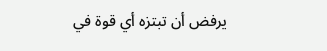يرفض أن تبتزه أي قوة في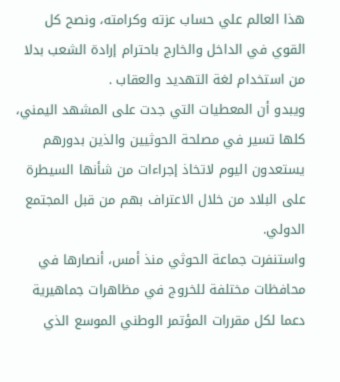هذا العالم علي حساب عزته وكرامته، ونصح كل القوي في الداخل والخارج باحترام إرادة الشعب بدلا من استخدام لغة التهديد والعقاب .
ويبدو أن المعطيات التي جدت على المشهد اليمني، كلها تسير في مصلحة الحوثيين والذين بدورهم يستعدون اليوم لاتخاذ إجراءات من شأنها السيطرة على البلاد من خلال الاعتراف بهم من قبل المجتمع الدولي.
واستنفرت جماعة الحوثي منذ أمس، أنصارها في محافظات مختلفة للخروج في مظاهرات جماهيرية دعما لكل مقررات المؤتمر الوطني الموسع الذي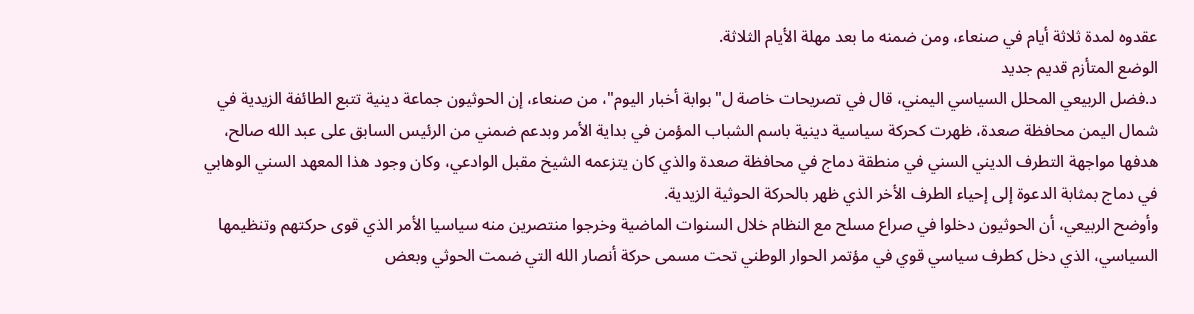عقدوه لمدة ثلاثة أيام في صنعاء، ومن ضمنه ما بعد مهلة الأيام الثلاثة.
الوضع المتأزم قديم جديد
د.فضل الربيعي المحلل السياسي اليمني، قال في تصريحات خاصة ل"بوابة أخبار اليوم"، من صنعاء، إن الحوثيون جماعة دينية تتبع الطائفة الزيدية في شمال اليمن محافظة صعدة، ظهرت كحركة سياسية دينية باسم الشباب المؤمن في بداية الأمر وبدعم ضمني من الرئيس السابق على عبد الله صالح، هدفها مواجهة التطرف الديني السني في منطقة دماج في محافظة صعدة والذي كان يتزعمه الشيخ مقبل الوادعي، وكان وجود هذا المعهد السني الوهابي في دماج بمثابة الدعوة إلى إحياء الطرف الأخر الذي ظهر بالحركة الحوثية الزيدية.
وأوضح الربيعي، أن الحوثيون دخلوا في صراع مسلح مع النظام خلال السنوات الماضية وخرجوا منتصرين منه سياسيا الأمر الذي قوى حركتهم وتنظيمها السياسي، الذي دخل كطرف سياسي قوي في مؤتمر الحوار الوطني تحت مسمى حركة أنصار الله التي ضمت الحوثي وبعض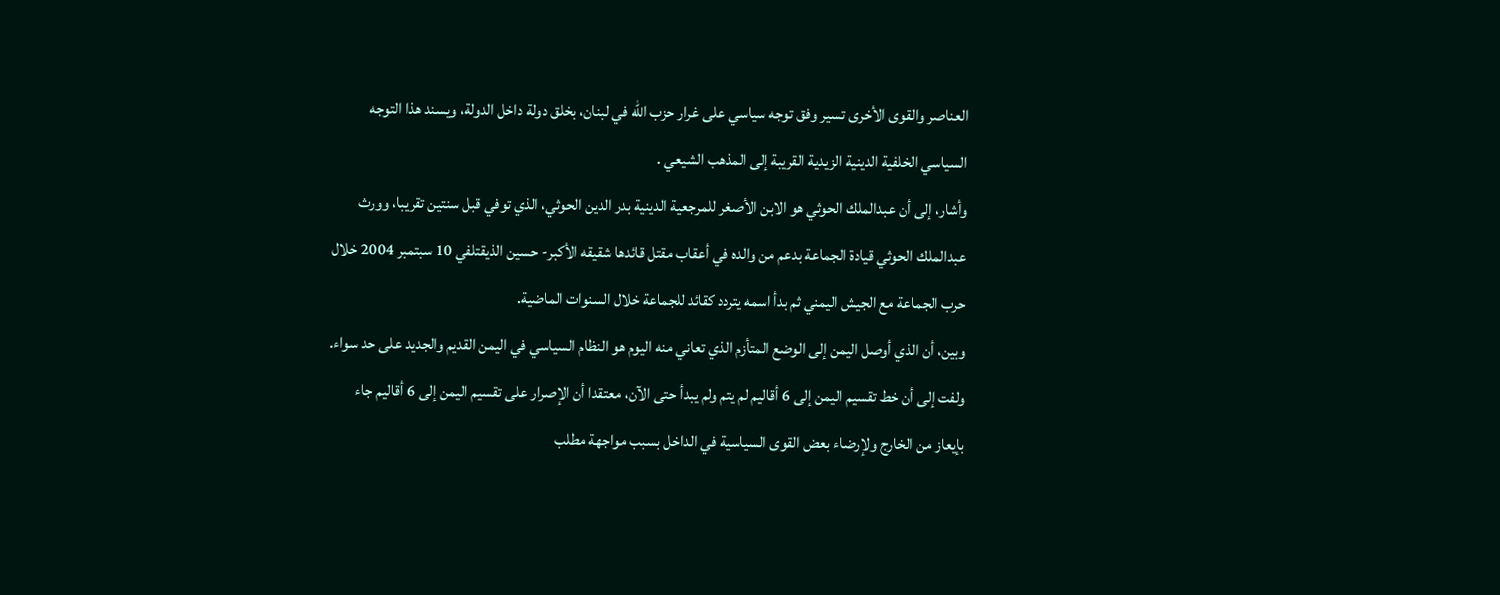العناصر والقوى الأخرى تسير وفق توجه سياسي على غرار حزب الله في لبنان، بخلق دولة داخل الدولة، ويسند هذا التوجه السياسي الخلفية الدينية الزيدية القريبة إلى المذهب الشيعي .
وأشار، إلى أن عبدالملك الحوثي هو الابن الأصغر للمرجعية الدينية بدر الدين الحوثي، الذي توفي قبل سنتين تقريبا، وورث عبدالملك الحوثي قيادة الجماعة بدعم من والده في أعقاب مقتل قائدها شقيقه الأكبر- حسين الذيقتلفي 10 سبتمبر 2004 خلال حرب الجماعة مع الجيش اليمني ثم بدأ اسمه يتردد كقائد للجماعة خلال السنوات الماضية.
وبين، أن الذي أوصل اليمن إلى الوضع المتأزم الذي تعاني منه اليوم هو النظام السياسي في اليمن القديم والجديد على حد سواء.
ولفت إلى أن خط تقسيم اليمن إلى 6 أقاليم لم يتم ولم يبدأ حتى الآن، معتقدا أن الإصرار على تقسيم اليمن إلى 6 أقاليم جاء بإيعاز من الخارج ولإرضاء بعض القوى السياسية في الداخل بسبب مواجهة مطلب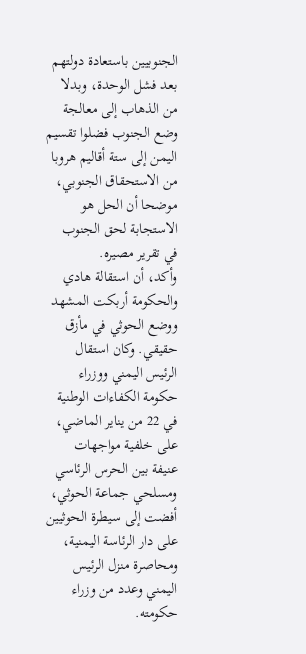الجنوبيين باستعادة دولتهم بعد فشل الوحدة، وبدلا من الذهاب إلى معالجة وضع الجنوب فضلوا تقسيم اليمن إلى ستة أقاليم هروبا من الاستحقاق الجنوبي، موضحا أن الحل هو الاستجابة لحق الجنوب في تقرير مصيره.
وأكد، أن استقالة هادي والحكومة أربكت المشهد ووضع الحوثي في مأزق حقيقي. وكان استقال الرئيس اليمني ووزراء حكومة الكفاءات الوطنية في 22 من يناير الماضي، على خلفية مواجهات عنيفة بين الحرس الرئاسي ومسلحي جماعة الحوثي، أفضت إلى سيطرة الحوثيين على دار الرئاسة اليمنية، ومحاصرة منزل الرئيس اليمني وعدد من وزراء حكومته.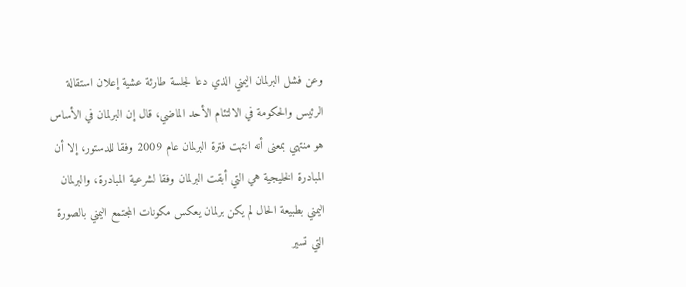وعن فشل البرلمان اليمني الذي دعا لجلسة طارئة عشية إعلان استقالة الرئيس والحكومة في الالتئام الأحد الماضي، قال إن البرلمان في الأساس هو منتهي بمعنى أنه انتهت فترة البرلمان عام 2009 وفقا للدستور، إلا أن المبادرة الخليجية هي التي أبقت البرلمان وفقا لشرعية المبادرة، والبرلمان اليمني بطبيعة الحال لم يكن برلمان يعكس مكونات المجتمع اليمني بالصورة التي تسير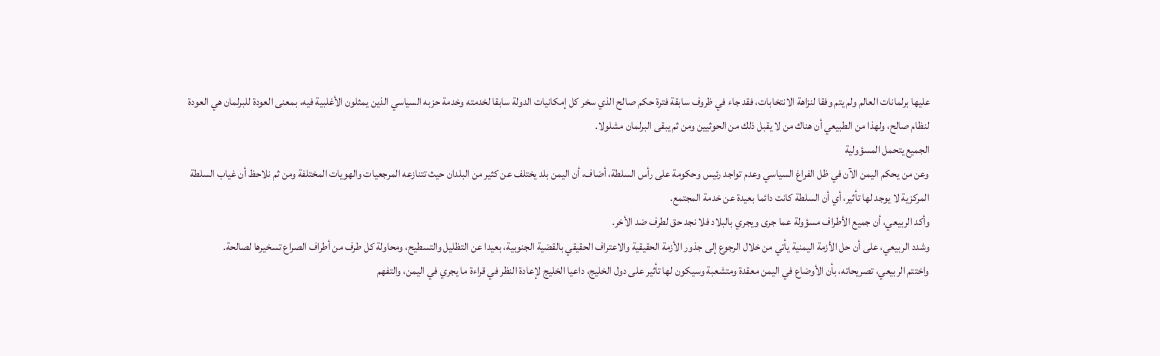عليها برلمانات العالم ولم يتم وفقا لنزاهة الانتخابات، فقد جاء في ظروف سابقة فترة حكم صالح الذي سخر كل إمكانيات الدولة سابقا لخدمته وخدمة حزبه السياسي الذين يمثلون الأغلبية فيه، بمعنى العودة للبرلمان هي العودة لنظام صالح، ولهذا من الطبيعي أن هناك من لا يقبل ذلك من الحوثيين ومن ثم يبقى البرلمان مشلولا.
الجميع يتحمل المسؤولية
وعن من يحكم اليمن الآن في ظل الفراغ السياسي وعدم تواجد رئيس وحكومة على رأس السلطة، أضاف، أن اليمن بلد يختلف عن كثير من البلدان حيث تتنازعه المرجعيات والهويات المختلفة ومن ثم نلاحظ أن غياب السلطة المركزية لا يوجد لها تأثير، أي أن السلطة كانت دائما بعيدة عن خدمة المجتمع.
وأكد الربيعي، أن جميع الأطراف مسؤولة عما جرى ويجري بالبلاد فلا نجد حق لطرف ضد الأخر.
وشدد الربيعي، على أن حل الأزمة اليمنية يأتي من خلال الرجوع إلى جذور الأزمة الحقيقية والاعتراف الحقيقي بالقضية الجنوبية، بعيدا عن التظليل والتسطيح، ومحاولة كل طرف من أطراف الصراع تسخيرها لصالحة.
واختتم الربيعي، تصريحاته، بأن الأوضاع في اليمن معقدة ومتشعبة وسيكون لها تأثير على دول الخليج، داعيا الخليج لإعادة النظر في قراءة ما يجري في اليمن، والتفهم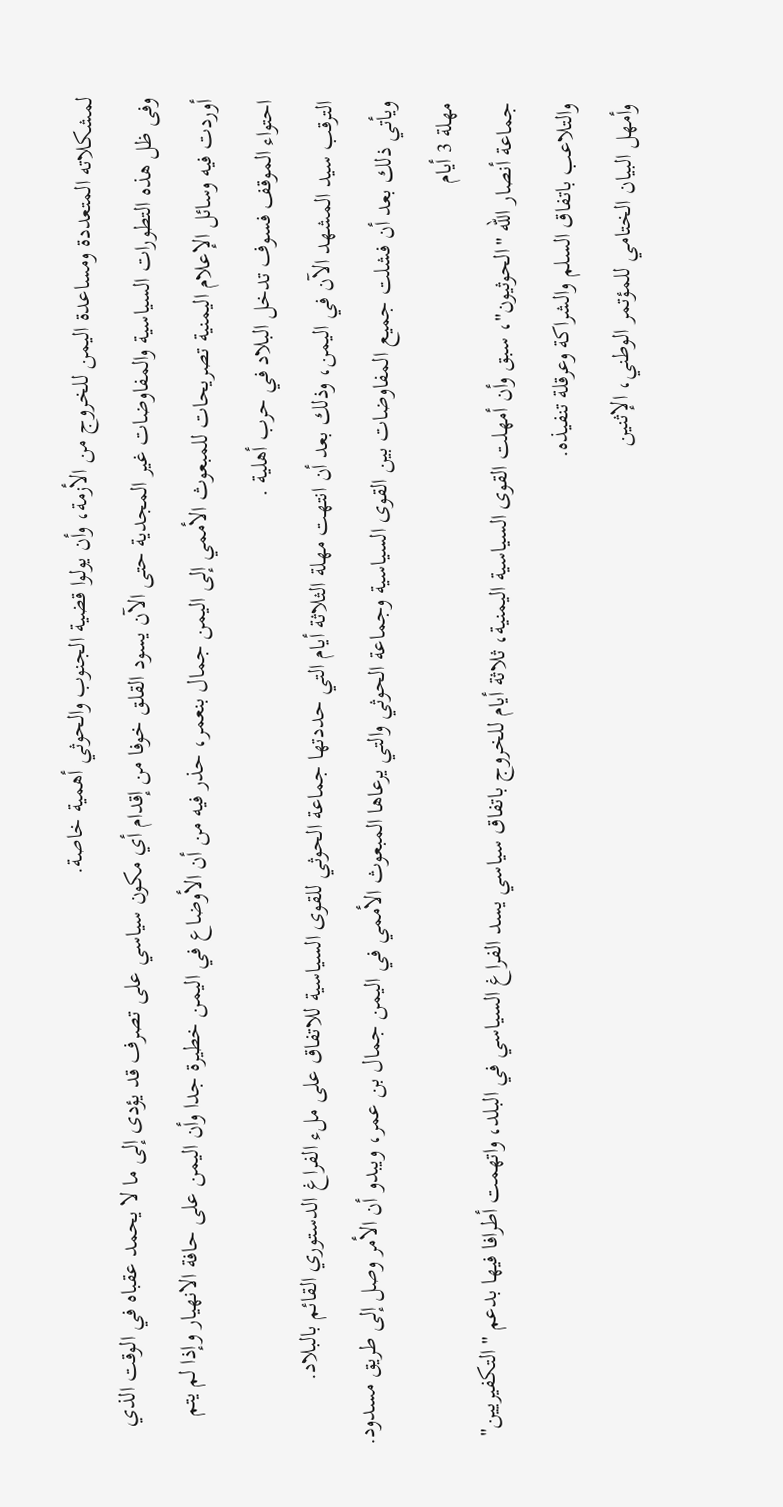لمشكلاته المتعددة ومساعدة اليمن للخروج من الأزمة، وأن يولوا قضية الجنوب والحوثي أهمية خاصة.
وفى ظل هذه التطورات السياسية والمفاوضات غير المجدية حتى الآن يسود القلق خوفا من إقدام أي مكون سياسي على تصرف قد يؤدى إلى ما لا يحمد عقباه في الوقت الذي أوردت فيه وسائل الإعلام اليمنية تصريحات للمبعوث الأممي إلى اليمن جمال بنعمر، حذر فيه من أن الأوضاع في اليمن خطيرة جدا وأن اليمن على حافة الانهيار وإذا لم يتم احتواء الموقف فسوف تدخل البلاد في حرب أهلية .
الترقب سيد المشهد الآن في اليمن، وذلك بعد أن انتهت مهلة الثلاثة أيام التي حددتها جماعة الحوثي للقوى السياسية للاتفاق على ملء الفراغ الدستوري القائم بالبلاد.
ويأتي ذلك بعد أن فشلت جميع المفاوضات بين القوى السياسية وجماعة الحوثي والتي يرعاها المبعوث الأممي في اليمن جمال بن عمر، ويبدو أن الأمر وصل إلى طريق مسدود.
مهلة 3 أيام
جماعة أنصار الله "الحوثيون"، سبق وأن أمهلت القوى السياسية اليمنية، ثلاثة أيام للخروج باتفاق سياسي يسد الفراغ السياسي في البلد، واتهمت أطرافا فيها بدعم "التكفيريين" والتلاعب باتفاق السلم والشراكة وعرقلة تنفيذه.
وأمهل البيان الختامي للمؤتمر الوطني، الإثنين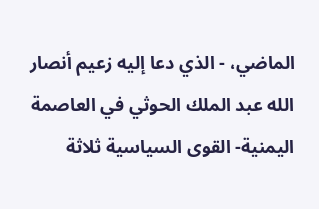الماضي، - الذي دعا إليه زعيم أنصار الله عبد الملك الحوثي في العاصمة اليمنية- القوى السياسية ثلاثة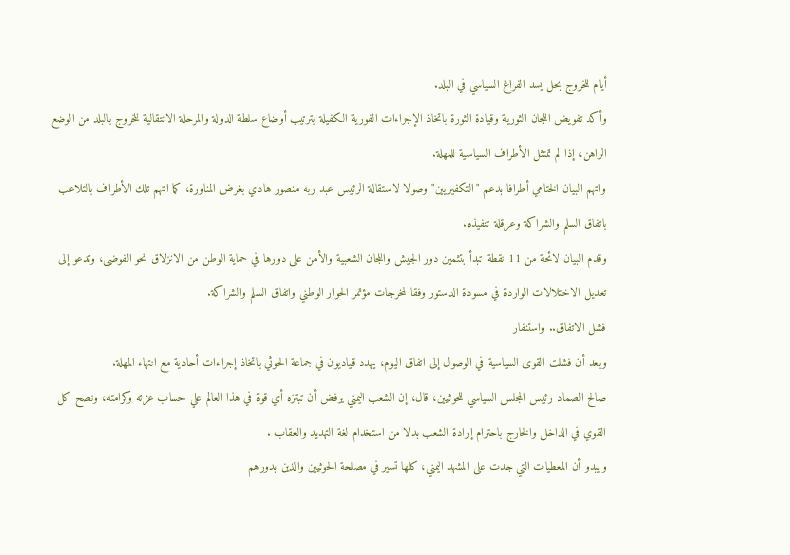أيام للخروج بحل يسد الفراغ السياسي في البلد.
وأكد تفويض اللجان الثورية وقيادة الثورة باتخاذ الإجراءات الفورية الكفيلة بترتيب أوضاع سلطة الدولة والمرحلة الانتقالية للخروج بالبلد من الوضع الراهن، إذا لم تمتثل الأطراف السياسية للمهلة.
واتهم البيان الختامي أطرافا بدعم "التكفيريين" وصولا لاستقالة الرئيس عبد ربه منصور هادي بغرض المناورة، كما اتهم تلك الأطراف بالتلاعب باتفاق السلم والشراكة وعرقلة تنفيذه.
وقدم البيان لائحة من 11 نقطة تبدأ بتثمين دور الجيش واللجان الشعبية والأمن على دورها في حماية الوطن من الانزلاق نحو الفوضى، وتدعو إلى تعديل الاختلالات الواردة في مسودة الدستور وفقا لمخرجات مؤتمر الحوار الوطني واتفاق السلم والشراكة.
فشل الاتفاق.. واستنفار
وبعد أن فشلت القوى السياسية في الوصول إلى اتفاق اليوم، يهدد قياديون في جماعة الحوثي باتخاذ إجراءات أحادية مع انتهاء المهلة.
صالح الصماد رئيس المجلس السياسي للحوثيين، قال، إن الشعب اليمني يرفض أن تبتزه أي قوة في هذا العالم علي حساب عزته وكرامته، ونصح كل القوي في الداخل والخارج باحترام إرادة الشعب بدلا من استخدام لغة التهديد والعقاب .
ويبدو أن المعطيات التي جدت على المشهد اليمني، كلها تسير في مصلحة الحوثيين والذين بدورهم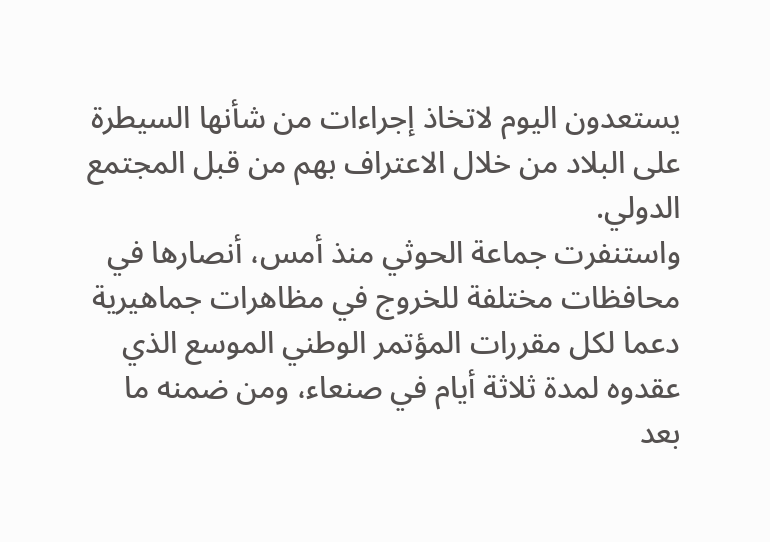يستعدون اليوم لاتخاذ إجراءات من شأنها السيطرة على البلاد من خلال الاعتراف بهم من قبل المجتمع الدولي.
واستنفرت جماعة الحوثي منذ أمس، أنصارها في محافظات مختلفة للخروج في مظاهرات جماهيرية دعما لكل مقررات المؤتمر الوطني الموسع الذي عقدوه لمدة ثلاثة أيام في صنعاء، ومن ضمنه ما بعد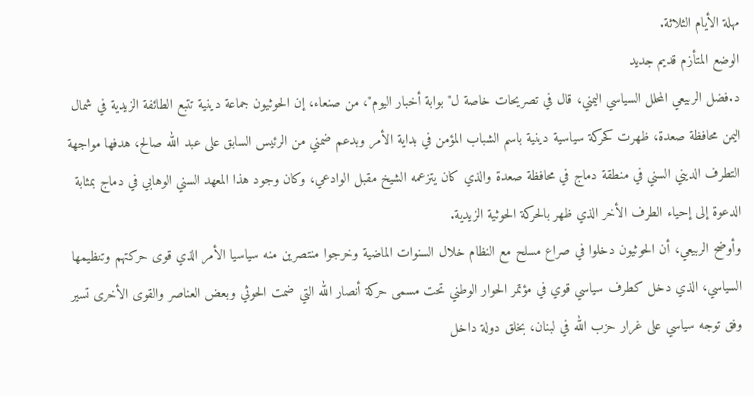مهلة الأيام الثلاثة.
الوضع المتأزم قديم جديد
د.فضل الربيعي المحلل السياسي اليمني، قال في تصريحات خاصة ل"بوابة أخبار اليوم"، من صنعاء، إن الحوثيون جماعة دينية تتبع الطائفة الزيدية في شمال اليمن محافظة صعدة، ظهرت كحركة سياسية دينية باسم الشباب المؤمن في بداية الأمر وبدعم ضمني من الرئيس السابق على عبد الله صالح، هدفها مواجهة التطرف الديني السني في منطقة دماج في محافظة صعدة والذي كان يتزعمه الشيخ مقبل الوادعي، وكان وجود هذا المعهد السني الوهابي في دماج بمثابة الدعوة إلى إحياء الطرف الأخر الذي ظهر بالحركة الحوثية الزيدية.
وأوضح الربيعي، أن الحوثيون دخلوا في صراع مسلح مع النظام خلال السنوات الماضية وخرجوا منتصرين منه سياسيا الأمر الذي قوى حركتهم وتنظيمها السياسي، الذي دخل كطرف سياسي قوي في مؤتمر الحوار الوطني تحت مسمى حركة أنصار الله التي ضمت الحوثي وبعض العناصر والقوى الأخرى تسير وفق توجه سياسي على غرار حزب الله في لبنان، بخلق دولة داخل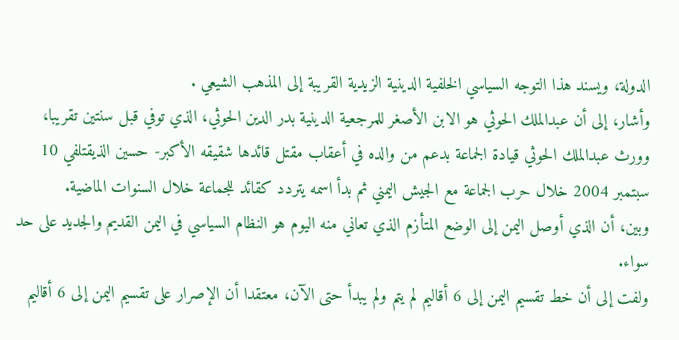الدولة، ويسند هذا التوجه السياسي الخلفية الدينية الزيدية القريبة إلى المذهب الشيعي .
وأشار، إلى أن عبدالملك الحوثي هو الابن الأصغر للمرجعية الدينية بدر الدين الحوثي، الذي توفي قبل سنتين تقريبا، وورث عبدالملك الحوثي قيادة الجماعة بدعم من والده في أعقاب مقتل قائدها شقيقه الأكبر- حسين الذيقتلفي 10 سبتمبر 2004 خلال حرب الجماعة مع الجيش اليمني ثم بدأ اسمه يتردد كقائد للجماعة خلال السنوات الماضية.
وبين، أن الذي أوصل اليمن إلى الوضع المتأزم الذي تعاني منه اليوم هو النظام السياسي في اليمن القديم والجديد على حد سواء.
ولفت إلى أن خط تقسيم اليمن إلى 6 أقاليم لم يتم ولم يبدأ حتى الآن، معتقدا أن الإصرار على تقسيم اليمن إلى 6 أقاليم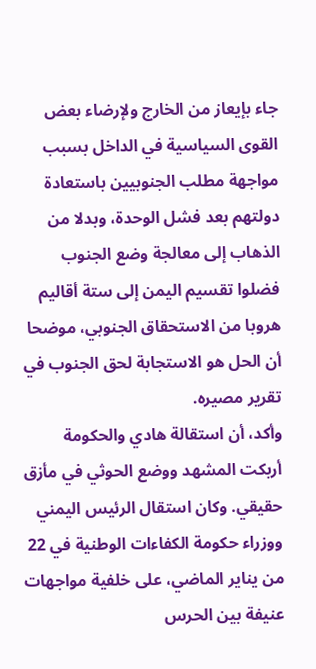جاء بإيعاز من الخارج ولإرضاء بعض القوى السياسية في الداخل بسبب مواجهة مطلب الجنوبيين باستعادة دولتهم بعد فشل الوحدة، وبدلا من الذهاب إلى معالجة وضع الجنوب فضلوا تقسيم اليمن إلى ستة أقاليم هروبا من الاستحقاق الجنوبي، موضحا أن الحل هو الاستجابة لحق الجنوب في تقرير مصيره.
وأكد، أن استقالة هادي والحكومة أربكت المشهد ووضع الحوثي في مأزق حقيقي. وكان استقال الرئيس اليمني ووزراء حكومة الكفاءات الوطنية في 22 من يناير الماضي، على خلفية مواجهات عنيفة بين الحرس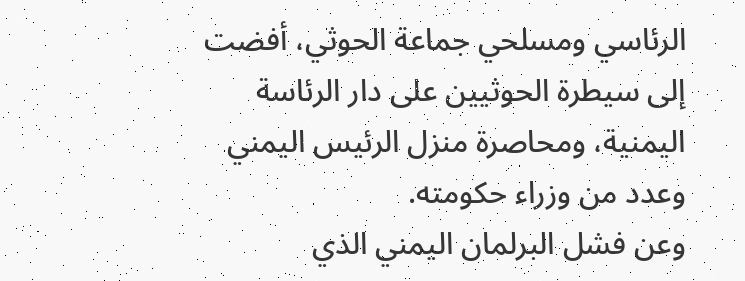الرئاسي ومسلحي جماعة الحوثي، أفضت إلى سيطرة الحوثيين على دار الرئاسة اليمنية، ومحاصرة منزل الرئيس اليمني وعدد من وزراء حكومته.
وعن فشل البرلمان اليمني الذي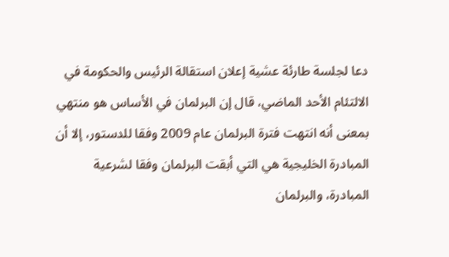دعا لجلسة طارئة عشية إعلان استقالة الرئيس والحكومة في الالتئام الأحد الماضي، قال إن البرلمان في الأساس هو منتهي بمعنى أنه انتهت فترة البرلمان عام 2009 وفقا للدستور، إلا أن المبادرة الخليجية هي التي أبقت البرلمان وفقا لشرعية المبادرة، والبرلمان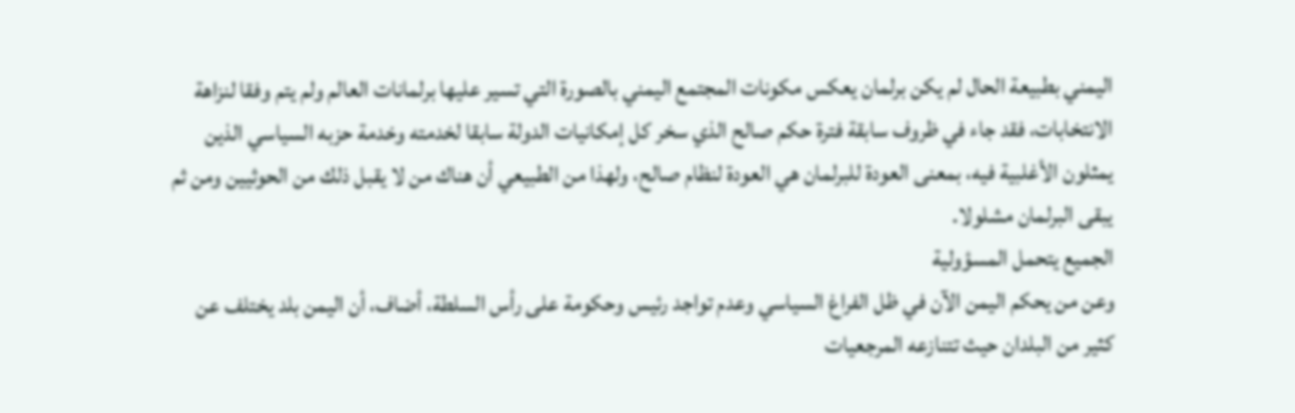اليمني بطبيعة الحال لم يكن برلمان يعكس مكونات المجتمع اليمني بالصورة التي تسير عليها برلمانات العالم ولم يتم وفقا لنزاهة الانتخابات، فقد جاء في ظروف سابقة فترة حكم صالح الذي سخر كل إمكانيات الدولة سابقا لخدمته وخدمة حزبه السياسي الذين يمثلون الأغلبية فيه، بمعنى العودة للبرلمان هي العودة لنظام صالح، ولهذا من الطبيعي أن هناك من لا يقبل ذلك من الحوثيين ومن ثم يبقى البرلمان مشلولا.
الجميع يتحمل المسؤولية
وعن من يحكم اليمن الآن في ظل الفراغ السياسي وعدم تواجد رئيس وحكومة على رأس السلطة، أضاف، أن اليمن بلد يختلف عن كثير من البلدان حيث تتنازعه المرجعيات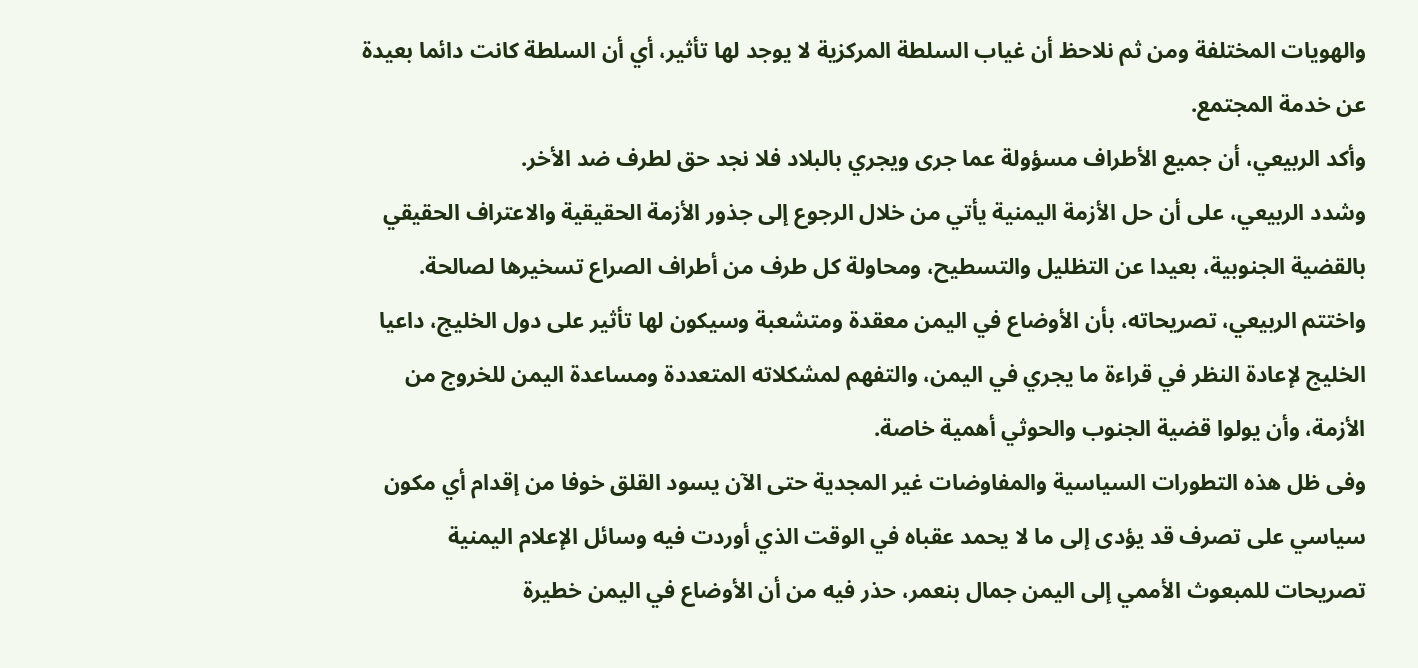والهويات المختلفة ومن ثم نلاحظ أن غياب السلطة المركزية لا يوجد لها تأثير، أي أن السلطة كانت دائما بعيدة عن خدمة المجتمع.
وأكد الربيعي، أن جميع الأطراف مسؤولة عما جرى ويجري بالبلاد فلا نجد حق لطرف ضد الأخر.
وشدد الربيعي، على أن حل الأزمة اليمنية يأتي من خلال الرجوع إلى جذور الأزمة الحقيقية والاعتراف الحقيقي بالقضية الجنوبية، بعيدا عن التظليل والتسطيح، ومحاولة كل طرف من أطراف الصراع تسخيرها لصالحة.
واختتم الربيعي، تصريحاته، بأن الأوضاع في اليمن معقدة ومتشعبة وسيكون لها تأثير على دول الخليج، داعيا الخليج لإعادة النظر في قراءة ما يجري في اليمن، والتفهم لمشكلاته المتعددة ومساعدة اليمن للخروج من الأزمة، وأن يولوا قضية الجنوب والحوثي أهمية خاصة.
وفى ظل هذه التطورات السياسية والمفاوضات غير المجدية حتى الآن يسود القلق خوفا من إقدام أي مكون سياسي على تصرف قد يؤدى إلى ما لا يحمد عقباه في الوقت الذي أوردت فيه وسائل الإعلام اليمنية تصريحات للمبعوث الأممي إلى اليمن جمال بنعمر، حذر فيه من أن الأوضاع في اليمن خطيرة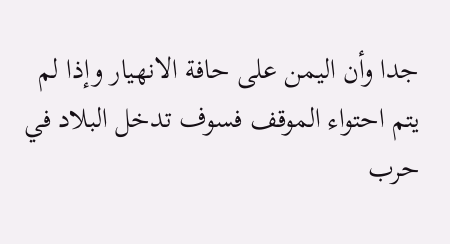جدا وأن اليمن على حافة الانهيار وإذا لم يتم احتواء الموقف فسوف تدخل البلاد في حرب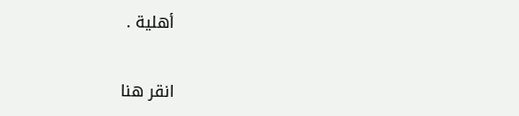أهلية .


انقر هنا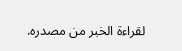لقراءة الخبر من مصدره.